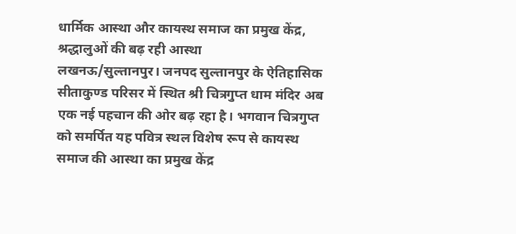धार्मिक आस्था और कायस्थ समाज का प्रमुख केंद्र, श्रद्धालुओं की बढ़ रही आस्था
लखनऊ/सुल्तानपुर। जनपद सुल्तानपुर के ऐतिहासिक सीताकुण्ड परिसर में स्थित श्री चित्रगुप्त धाम मंदिर अब एक नई पहचान की ओर बढ़ रहा है। भगवान चित्रगुप्त को समर्पित यह पवित्र स्थल विशेष रूप से कायस्थ समाज की आस्था का प्रमुख केंद्र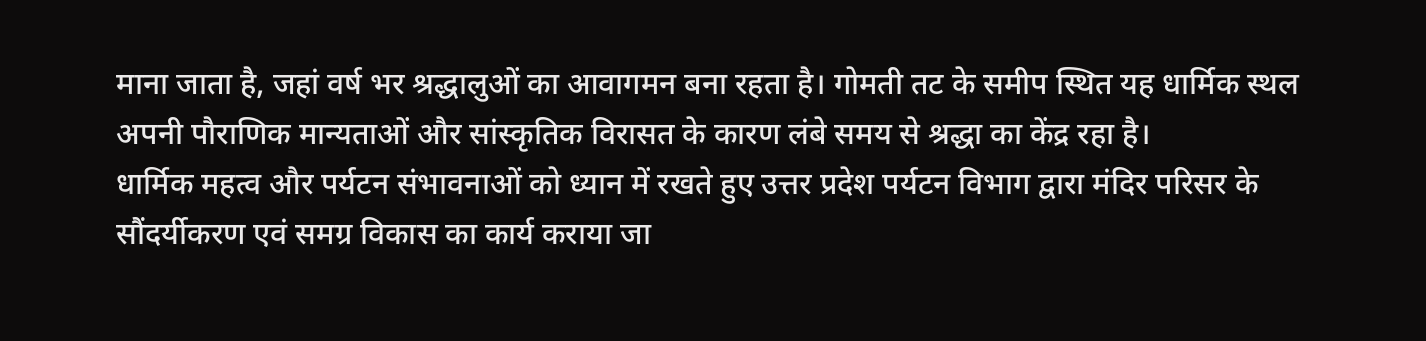माना जाता है, जहां वर्ष भर श्रद्धालुओं का आवागमन बना रहता है। गोमती तट के समीप स्थित यह धार्मिक स्थल अपनी पौराणिक मान्यताओं और सांस्कृतिक विरासत के कारण लंबे समय से श्रद्धा का केंद्र रहा है।
धार्मिक महत्व और पर्यटन संभावनाओं को ध्यान में रखते हुए उत्तर प्रदेश पर्यटन विभाग द्वारा मंदिर परिसर के सौंदर्यीकरण एवं समग्र विकास का कार्य कराया जा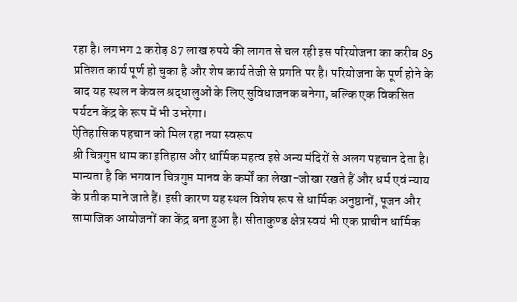रहा है। लगभग 2 करोड़ 87 लाख रुपये की लागत से चल रही इस परियोजना का करीब 85 प्रतिशत कार्य पूर्ण हो चुका है और शेष कार्य तेजी से प्रगति पर है। परियोजना के पूर्ण होने के बाद यह स्थल न केवल श्रद्धालुओं के लिए सुविधाजनक बनेगा, बल्कि एक विकसित पर्यटन केंद्र के रूप में भी उभरेगा।
ऐतिहासिक पहचान को मिल रहा नया स्वरूप
श्री चित्रगुप्त धाम का इतिहास और धार्मिक महत्व इसे अन्य मंदिरों से अलग पहचान देता है। मान्यता है कि भगवान चित्रगुप्त मानव के कर्मों का लेखा-जोखा रखते हैं और धर्म एवं न्याय के प्रतीक माने जाते हैं। इसी कारण यह स्थल विशेष रूप से धार्मिक अनुष्ठानों, पूजन और सामाजिक आयोजनों का केंद्र बना हुआ है। सीताकुण्ड क्षेत्र स्वयं भी एक प्राचीन धार्मिक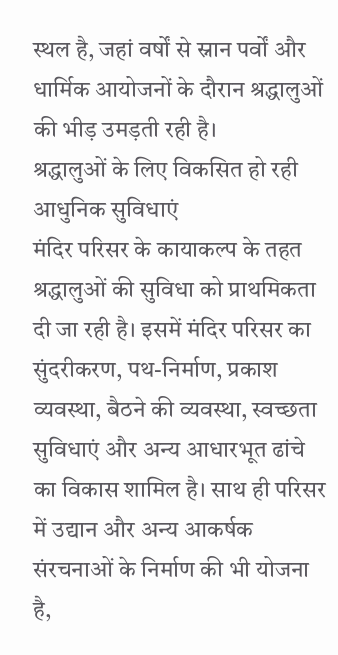स्थल है, जहां वर्षों से स्नान पर्वों और धार्मिक आयोजनों के दौरान श्रद्धालुओं की भीड़ उमड़ती रही है।
श्रद्धालुओं के लिए विकसित हो रही आधुनिक सुविधाएं
मंदिर परिसर के कायाकल्प के तहत श्रद्धालुओं की सुविधा को प्राथमिकता दी जा रही है। इसमें मंदिर परिसर का सुंदरीकरण, पथ-निर्माण, प्रकाश व्यवस्था, बैठने की व्यवस्था, स्वच्छता सुविधाएं और अन्य आधारभूत ढांचे का विकास शामिल है। साथ ही परिसर में उद्यान और अन्य आकर्षक संरचनाओं के निर्माण की भी योजना है,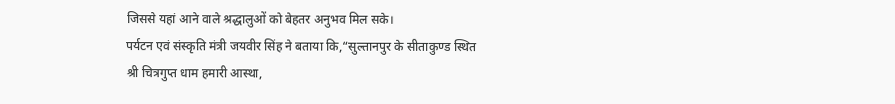जिससे यहां आने वाले श्रद्धालुओं को बेहतर अनुभव मिल सके।
पर्यटन एवं संस्कृति मंत्री जयवीर सिंह ने बताया कि,“सुल्तानपुर के सीताकुण्ड स्थित श्री चित्रगुप्त धाम हमारी आस्था,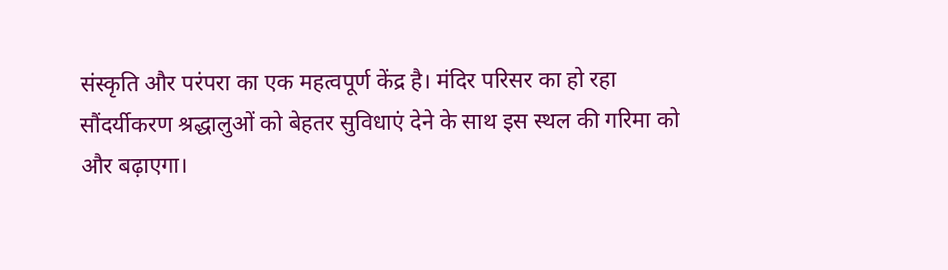संस्कृति और परंपरा का एक महत्वपूर्ण केंद्र है। मंदिर परिसर का हो रहा सौंदर्यीकरण श्रद्धालुओं को बेहतर सुविधाएं देने के साथ इस स्थल की गरिमा को और बढ़ाएगा।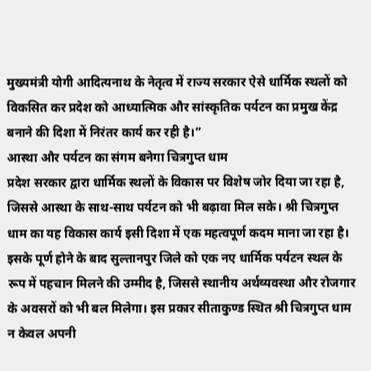मुख्यमंत्री योगी आदित्यनाथ के नेतृत्व में राज्य सरकार ऐसे धार्मिक स्थलों को विकसित कर प्रदेश को आध्यात्मिक और सांस्कृतिक पर्यटन का प्रमुख केंद्र बनाने की दिशा में निरंतर कार्य कर रही है।”
आस्था और पर्यटन का संगम बनेगा चित्रगुप्त धाम
प्रदेश सरकार द्वारा धार्मिक स्थलों के विकास पर विशेष जोर दिया जा रहा है, जिससे आस्था के साथ-साथ पर्यटन को भी बढ़ावा मिल सके। श्री चित्रगुप्त धाम का यह विकास कार्य इसी दिशा में एक महत्वपूर्ण कदम माना जा रहा है। इसके पूर्ण होने के बाद सुल्तानपुर जिले को एक नए धार्मिक पर्यटन स्थल के रूप में पहचान मिलने की उम्मीद है, जिससे स्थानीय अर्थव्यवस्था और रोजगार के अवसरों को भी बल मिलेगा। इस प्रकार सीताकुण्ड स्थित श्री चित्रगुप्त धाम न केवल अपनी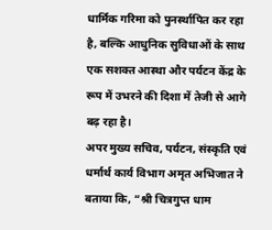धार्मिक गरिमा को पुनर्स्थापित कर रहा है, बल्कि आधुनिक सुविधाओं के साथ एक सशक्त आस्था और पर्यटन केंद्र के रूप में उभरने की दिशा में तेजी से आगे बढ़ रहा है।
अपर मुख्य सचिव, पर्यटन, संस्कृति एवं धर्मार्थ कार्य विभाग अमृत अभिजात ने बताया कि, “श्री चित्रगुप्त धाम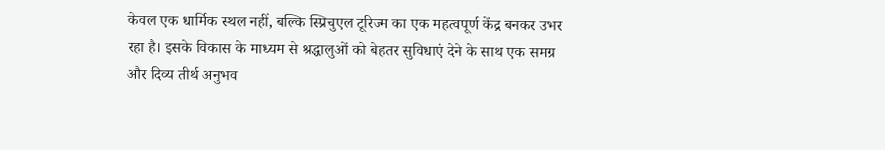केवल एक धार्मिक स्थल नहीं, बल्कि स्प्रिचुएल टूरिज्म का एक महत्वपूर्ण केंद्र बनकर उभर रहा है। इसके विकास के माध्यम से श्रद्धालुओं को बेहतर सुविधाएं देने के साथ एक समग्र और दिव्य तीर्थ अनुभव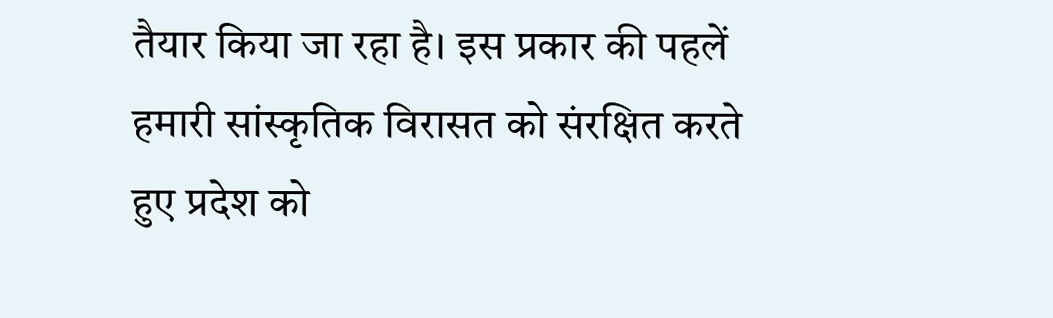तैयार किया जा रहा है। इस प्रकार की पहलें हमारी सांस्कृतिक विरासत को संरक्षित करते हुए प्रदेश को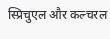स्प्रिचुएल और कल्चरल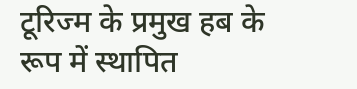टूरिज्म के प्रमुख हब के रूप में स्थापित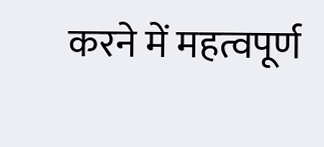करने में महत्वपूर्ण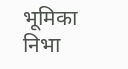भूमिका निभा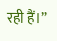रही हैं।”